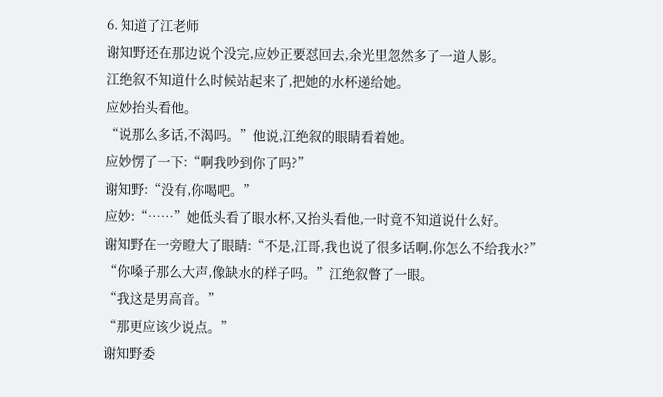6. 知道了江老师
谢知野还在那边说个没完,应妙正要怼回去,余光里忽然多了一道人影。
江绝叙不知道什么时候站起来了,把她的水杯递给她。
应妙抬头看他。
“说那么多话,不渴吗。”他说,江绝叙的眼睛看着她。
应妙愣了一下:“啊我吵到你了吗?”
谢知野:“没有,你喝吧。”
应妙:“……”她低头看了眼水杯,又抬头看他,一时竟不知道说什么好。
谢知野在一旁瞪大了眼睛:“不是,江哥,我也说了很多话啊,你怎么不给我水?”
“你嗓子那么大声,像缺水的样子吗。”江绝叙瞥了一眼。
“我这是男高音。”
“那更应该少说点。”
谢知野委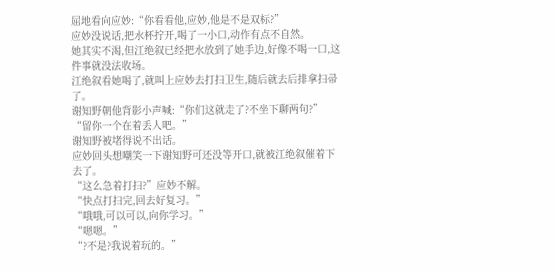屈地看向应妙:“你看看他,应妙,他是不是双标?”
应妙没说话,把水杯拧开,喝了一小口,动作有点不自然。
她其实不渴,但江绝叙已经把水放到了她手边,好像不喝一口,这件事就没法收场。
江绝叙看她喝了,就叫上应妙去打扫卫生,随后就去后排拿扫帚了。
谢知野朝他背影小声喊:“你们这就走了?不坐下聊两句?”
“留你一个在着丢人吧。”
谢知野被堵得说不出话。
应妙回头想嘲笑一下谢知野可还没等开口,就被江绝叙催着下去了。
“这么急着打扫?”应妙不解。
“快点打扫完,回去好复习。”
“哦哦,可以可以,向你学习。”
“嗯嗯。”
“?不是?我说着玩的。”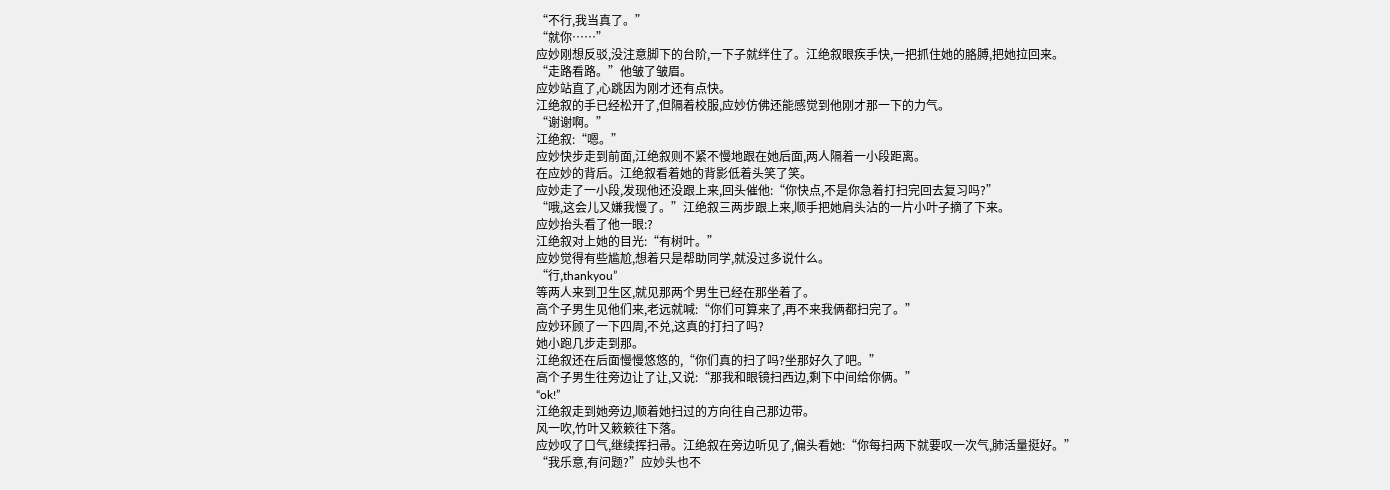“不行,我当真了。”
“就你……”
应妙刚想反驳,没注意脚下的台阶,一下子就绊住了。江绝叙眼疾手快,一把抓住她的胳膊,把她拉回来。
“走路看路。”他皱了皱眉。
应妙站直了,心跳因为刚才还有点快。
江绝叙的手已经松开了,但隔着校服,应妙仿佛还能感觉到他刚才那一下的力气。
“谢谢啊。”
江绝叙:“嗯。”
应妙快步走到前面,江绝叙则不紧不慢地跟在她后面,两人隔着一小段距离。
在应妙的背后。江绝叙看着她的背影低着头笑了笑。
应妙走了一小段,发现他还没跟上来,回头催他:“你快点,不是你急着打扫完回去复习吗?”
“哦,这会儿又嫌我慢了。”江绝叙三两步跟上来,顺手把她肩头沾的一片小叶子摘了下来。
应妙抬头看了他一眼:?
江绝叙对上她的目光:“有树叶。”
应妙觉得有些尴尬,想着只是帮助同学,就没过多说什么。
“行,thankyou”
等两人来到卫生区,就见那两个男生已经在那坐着了。
高个子男生见他们来,老远就喊:“你们可算来了,再不来我俩都扫完了。”
应妙环顾了一下四周,不兑,这真的打扫了吗?
她小跑几步走到那。
江绝叙还在后面慢慢悠悠的,“你们真的扫了吗?坐那好久了吧。”
高个子男生往旁边让了让,又说:“那我和眼镜扫西边,剩下中间给你俩。”
“ok!”
江绝叙走到她旁边,顺着她扫过的方向往自己那边带。
风一吹,竹叶又簌簌往下落。
应妙叹了口气,继续挥扫帚。江绝叙在旁边听见了,偏头看她:“你每扫两下就要叹一次气,肺活量挺好。”
“我乐意,有问题?”应妙头也不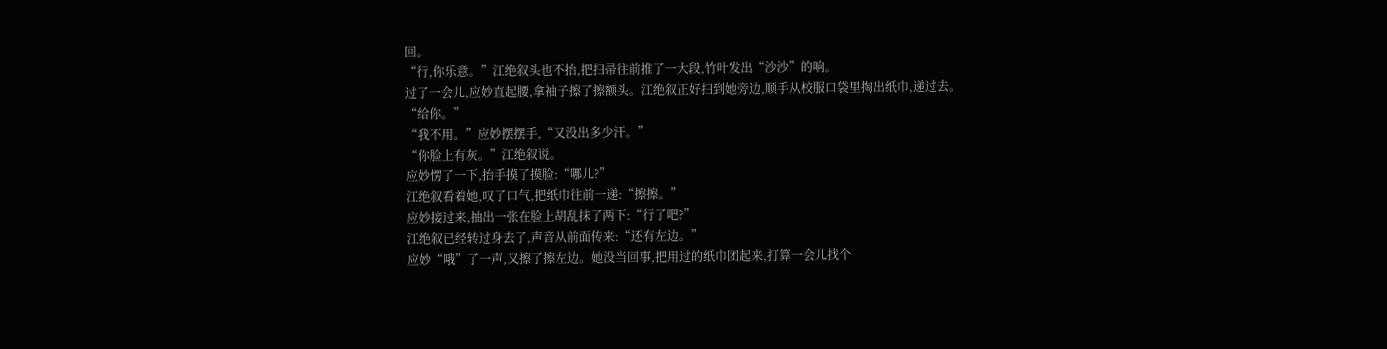回。
“行,你乐意。”江绝叙头也不抬,把扫帚往前推了一大段,竹叶发出“沙沙”的响。
过了一会儿,应妙直起腰,拿袖子擦了擦额头。江绝叙正好扫到她旁边,顺手从校服口袋里掏出纸巾,递过去。
“给你。”
“我不用。”应妙摆摆手,“又没出多少汗。”
“你脸上有灰。”江绝叙说。
应妙愣了一下,抬手摸了摸脸:“哪儿?”
江绝叙看着她,叹了口气,把纸巾往前一递:“擦擦。”
应妙接过来,抽出一张在脸上胡乱抹了两下:“行了吧?”
江绝叙已经转过身去了,声音从前面传来:“还有左边。”
应妙“哦”了一声,又擦了擦左边。她没当回事,把用过的纸巾团起来,打算一会儿找个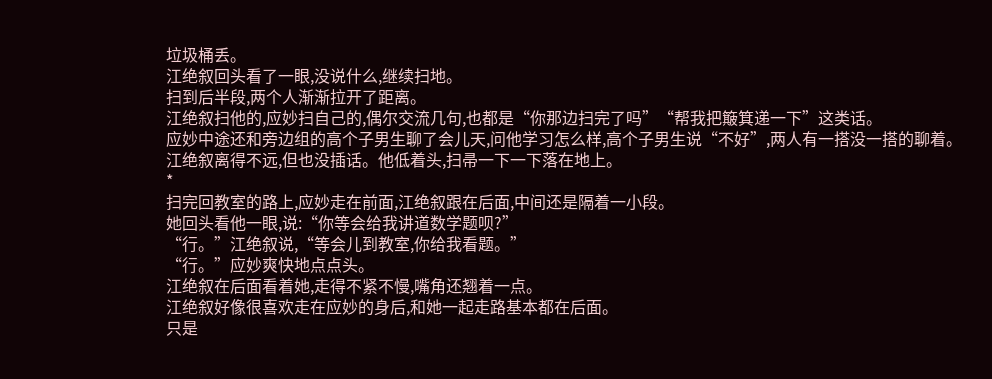垃圾桶丢。
江绝叙回头看了一眼,没说什么,继续扫地。
扫到后半段,两个人渐渐拉开了距离。
江绝叙扫他的,应妙扫自己的,偶尔交流几句,也都是“你那边扫完了吗”“帮我把簸箕递一下”这类话。
应妙中途还和旁边组的高个子男生聊了会儿天,问他学习怎么样,高个子男生说“不好”,两人有一搭没一搭的聊着。
江绝叙离得不远,但也没插话。他低着头,扫帚一下一下落在地上。
*
扫完回教室的路上,应妙走在前面,江绝叙跟在后面,中间还是隔着一小段。
她回头看他一眼,说:“你等会给我讲道数学题呗?”
“行。”江绝叙说,“等会儿到教室,你给我看题。”
“行。”应妙爽快地点点头。
江绝叙在后面看着她,走得不紧不慢,嘴角还翘着一点。
江绝叙好像很喜欢走在应妙的身后,和她一起走路基本都在后面。
只是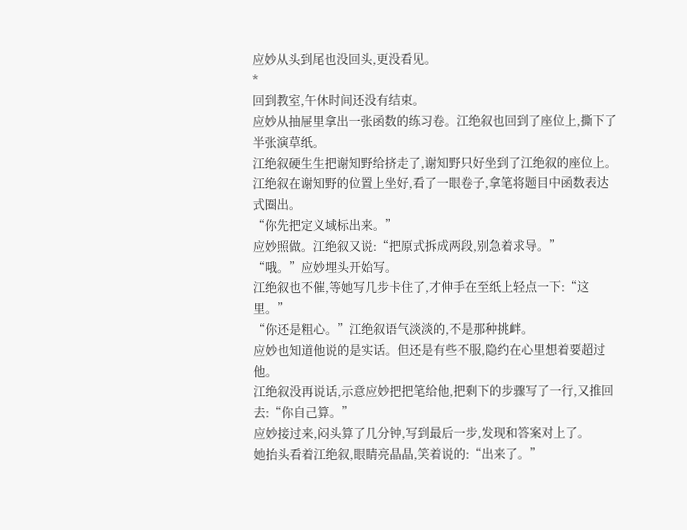应妙从头到尾也没回头,更没看见。
*
回到教室,午休时间还没有结束。
应妙从抽屉里拿出一张函数的练习卷。江绝叙也回到了座位上,撕下了半张演草纸。
江绝叙硬生生把谢知野给挤走了,谢知野只好坐到了江绝叙的座位上。
江绝叙在谢知野的位置上坐好,看了一眼卷子,拿笔将题目中函数表达式圈出。
“你先把定义域标出来。”
应妙照做。江绝叙又说:“把原式拆成两段,别急着求导。”
“哦。”应妙埋头开始写。
江绝叙也不催,等她写几步卡住了,才伸手在至纸上轻点一下:“这里。”
“你还是粗心。”江绝叙语气淡淡的,不是那种挑衅。
应妙也知道他说的是实话。但还是有些不服,隐约在心里想着要超过他。
江绝叙没再说话,示意应妙把把笔给他,把剩下的步骤写了一行,又推回去:“你自己算。”
应妙接过来,闷头算了几分钟,写到最后一步,发现和答案对上了。
她抬头看着江绝叙,眼睛亮晶晶,笑着说的:“出来了。”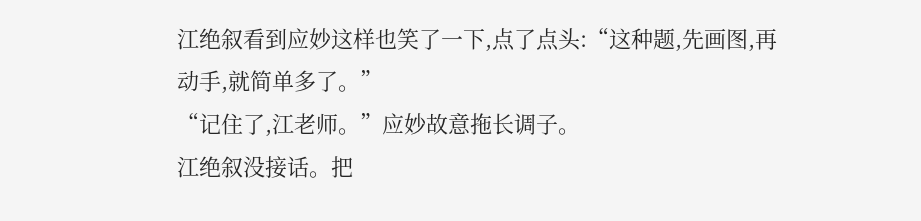江绝叙看到应妙这样也笑了一下,点了点头:“这种题,先画图,再动手,就简单多了。”
“记住了,江老师。”应妙故意拖长调子。
江绝叙没接话。把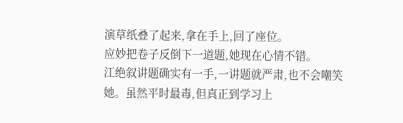演草纸叠了起来,拿在手上,回了座位。
应妙把卷子反倒下一道题,她现在心情不错。
江绝叙讲题确实有一手,一讲题就严肃,也不会嘲笑她。虽然平时最毒,但真正到学习上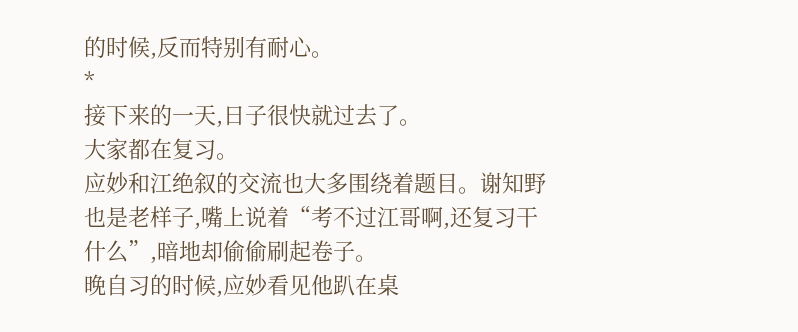的时候,反而特别有耐心。
*
接下来的一天,日子很快就过去了。
大家都在复习。
应妙和江绝叙的交流也大多围绕着题目。谢知野也是老样子,嘴上说着“考不过江哥啊,还复习干什么”,暗地却偷偷刷起卷子。
晚自习的时候,应妙看见他趴在桌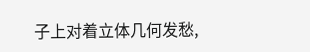子上对着立体几何发愁,